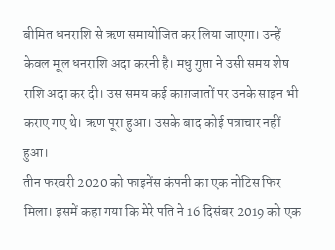बीमित धनराशि से ऋण समायोजित कर लिया जाएगा। उन्हें केवल मूल धनराशि अदा करनी है। मधु गुप्ता ने उसी समय शेष राशि अदा कर दी। उस समय कई काग़जातों पर उनके साइन भी कराए गए थे। ऋण पूरा हुआ। उसके बाद कोई पत्राचार नहीं हुआ।
तीन फरवरी 2020 को फाइनेंस कंपनी का एक नोटिस फिर मिला। इसमें कहा गया कि मेरे पति ने 16 दिसंबर 2019 को एक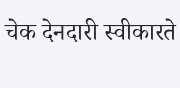चेक देनदारी स्वीकारते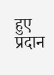हुए प्रदान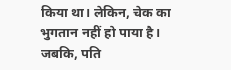किया था। लेकिन, चेक का भुगतान नहीं हो पाया है। जबकि, पति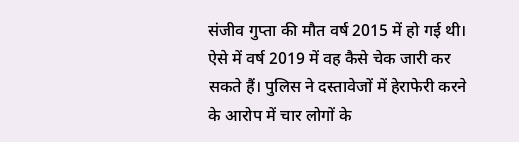संजीव गुप्ता की मौत वर्ष 2015 में हो गई थी। ऐसे में वर्ष 2019 में वह कैसे चेक जारी कर सकते हैं। पुलिस ने दस्तावेजों में हेराफेरी करने के आरोप में चार लोगों के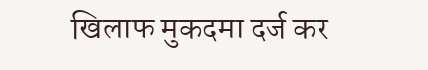खिलाफ मुकदमा दर्ज कर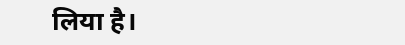लिया है।